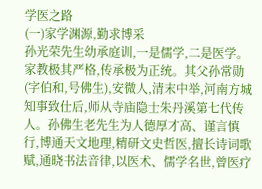学医之路
(一)家学渊源,勤求博采
孙光荣先生幼承庭训,一是儒学,二是医学。家教极其严格,传承极为正统。其父孙常勋(字伯和,号佛生),安微人,清末中举,河南方城知事致仕后,师从寺庙隐士朱丹溪第七代传人。孙佛生老先生为人德厚才高、谨言慎行,博通天文地理,精研文史哲医,擅长诗词歌赋,通晓书法音律,以医术、儒学名世,曾医疗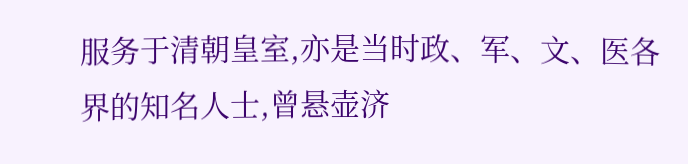服务于清朝皇室,亦是当时政、军、文、医各界的知名人士,曾悬壶济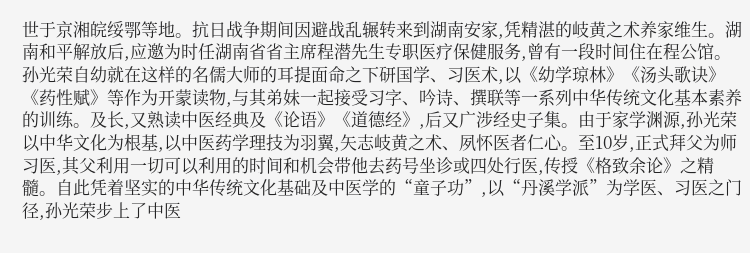世于京湘皖绥鄂等地。抗日战争期间因避战乱辗转来到湖南安家,凭精湛的岐黄之术养家维生。湖南和平解放后,应邀为时任湖南省省主席程潜先生专职医疗保健服务,曾有一段时间住在程公馆。孙光荣自幼就在这样的名儒大师的耳提面命之下研国学、习医术,以《幼学琼林》《汤头歌诀》《药性赋》等作为开蒙读物,与其弟妹一起接受习字、吟诗、撰联等一系列中华传统文化基本素养的训练。及长,又熟读中医经典及《论语》《道德经》,后又广涉经史子集。由于家学渊源,孙光荣以中华文化为根基,以中医药学理技为羽翼,矢志岐黄之术、夙怀医者仁心。至10岁,正式拜父为师习医,其父利用一切可以利用的时间和机会带他去药号坐诊或四处行医,传授《格致余论》之精髓。自此凭着坚实的中华传统文化基础及中医学的“童子功”,以“丹溪学派”为学医、习医之门径,孙光荣步上了中医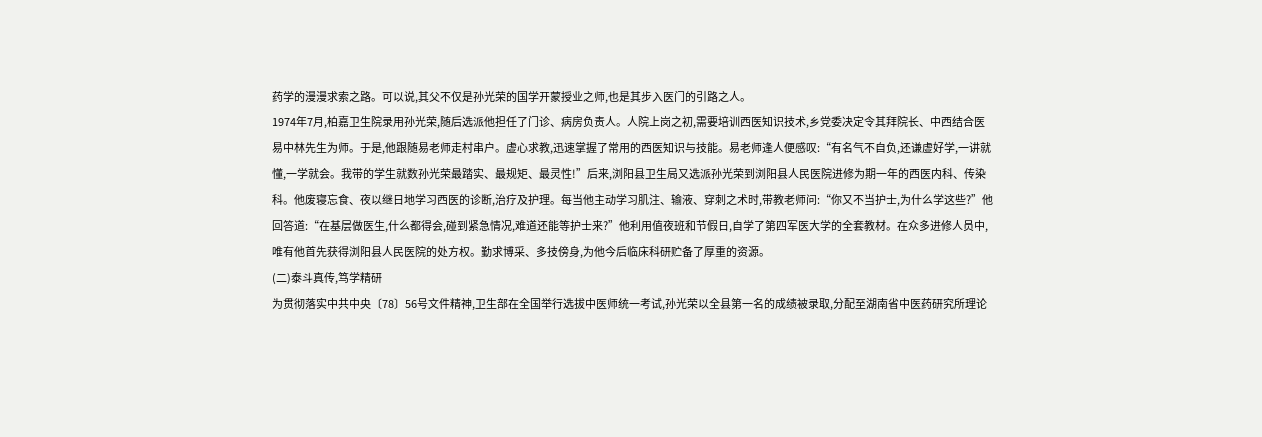药学的漫漫求索之路。可以说,其父不仅是孙光荣的国学开蒙授业之师,也是其步入医门的引路之人。
1974年7月,柏嘉卫生院录用孙光荣,随后选派他担任了门诊、病房负责人。人院上岗之初,需要培训西医知识技术,乡党委决定令其拜院长、中西结合医易中林先生为师。于是,他跟随易老师走村串户。虚心求教,迅速掌握了常用的西医知识与技能。易老师逢人便感叹:“有名气不自负,还谦虚好学,一讲就懂,一学就会。我带的学生就数孙光荣最踏实、最规矩、最灵性!”后来,浏阳县卫生局又选派孙光荣到浏阳县人民医院进修为期一年的西医内科、传染科。他废寝忘食、夜以继日地学习西医的诊断,治疗及护理。每当他主动学习肌注、输液、穿刺之术时,带教老师问:“你又不当护士,为什么学这些?”他回答道:“在基层做医生,什么都得会,碰到紧急情况,难道还能等护士来?”他利用值夜班和节假日,自学了第四军医大学的全套教材。在众多进修人员中,唯有他首先获得浏阳县人民医院的处方权。勤求博采、多技傍身,为他今后临床科研贮备了厚重的资源。
(二)泰斗真传,笃学精研
为贯彻落实中共中央〔78〕56号文件精神,卫生部在全国举行选拔中医师统一考试,孙光荣以全县第一名的成绩被录取,分配至湖南省中医药研究所理论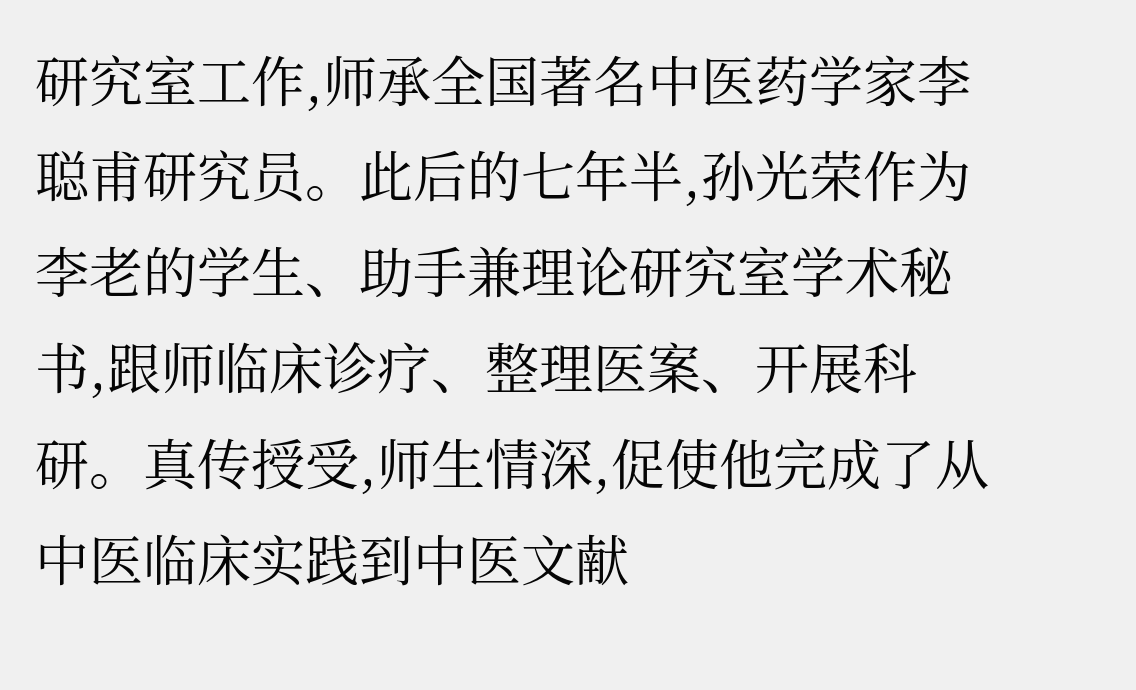研究室工作,师承全国著名中医药学家李聪甫研究员。此后的七年半,孙光荣作为李老的学生、助手兼理论研究室学术秘书,跟师临床诊疗、整理医案、开展科研。真传授受,师生情深,促使他完成了从中医临床实践到中医文献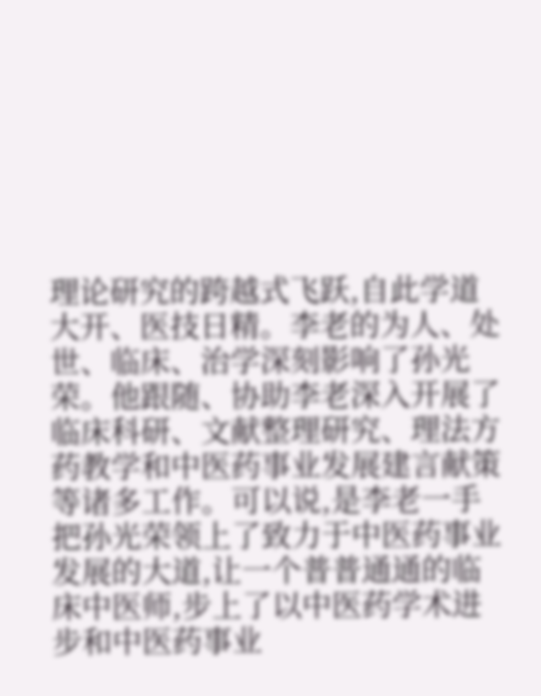理论研究的跨越式飞跃,自此学道大开、医技日精。李老的为人、处世、临床、治学深刻影响了孙光荣。他跟随、协助李老深入开展了临床科研、文献整理研究、理法方药教学和中医药事业发展建言献策等诸多工作。可以说,是李老一手把孙光荣领上了致力于中医药事业发展的大道,让一个普普通通的临床中医师,步上了以中医药学术进步和中医药事业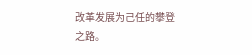改革发展为己任的攀登之路。